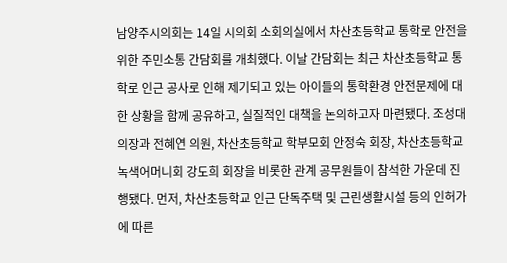남양주시의회는 14일 시의회 소회의실에서 차산초등학교 통학로 안전을 위한 주민소통 간담회를 개최했다. 이날 간담회는 최근 차산초등학교 통학로 인근 공사로 인해 제기되고 있는 아이들의 통학환경 안전문제에 대한 상황을 함께 공유하고, 실질적인 대책을 논의하고자 마련됐다. 조성대 의장과 전혜연 의원, 차산초등학교 학부모회 안정숙 회장, 차산초등학교 녹색어머니회 강도희 회장을 비롯한 관계 공무원들이 참석한 가운데 진행됐다. 먼저, 차산초등학교 인근 단독주택 및 근린생활시설 등의 인허가에 따른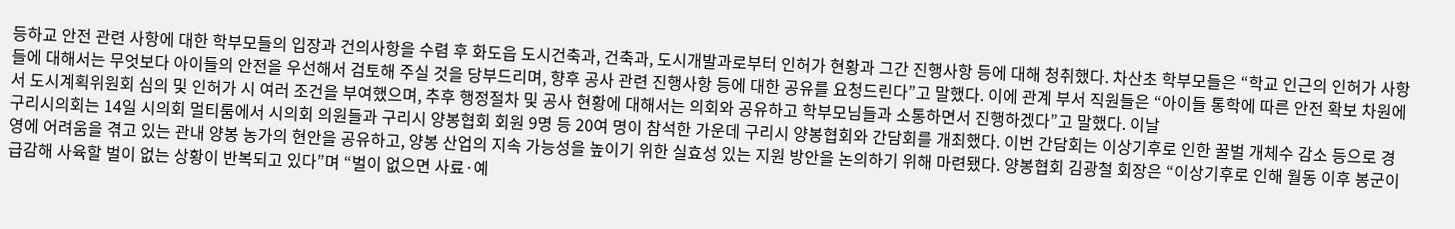등하교 안전 관련 사항에 대한 학부모들의 입장과 건의사항을 수렴 후 화도읍 도시건축과, 건축과, 도시개발과로부터 인허가 현황과 그간 진행사항 등에 대해 청취했다. 차산초 학부모들은 “학교 인근의 인허가 사항들에 대해서는 무엇보다 아이들의 안전을 우선해서 검토해 주실 것을 당부드리며, 향후 공사 관련 진행사항 등에 대한 공유를 요청드린다”고 말했다. 이에 관계 부서 직원들은 “아이들 통학에 따른 안전 확보 차원에서 도시계획위원회 심의 및 인허가 시 여러 조건을 부여했으며, 추후 행정절차 및 공사 현황에 대해서는 의회와 공유하고 학부모님들과 소통하면서 진행하겠다”고 말했다. 이날
구리시의회는 14일 시의회 멀티룸에서 시의회 의원들과 구리시 양봉협회 회원 9명 등 20여 명이 참석한 가운데 구리시 양봉협회와 간담회를 개최했다. 이번 간담회는 이상기후로 인한 꿀벌 개체수 감소 등으로 경영에 어려움을 겪고 있는 관내 양봉 농가의 현안을 공유하고, 양봉 산업의 지속 가능성을 높이기 위한 실효성 있는 지원 방안을 논의하기 위해 마련됐다. 양봉협회 김광철 회장은 “이상기후로 인해 월동 이후 봉군이 급감해 사육할 벌이 없는 상황이 반복되고 있다”며 “벌이 없으면 사료·예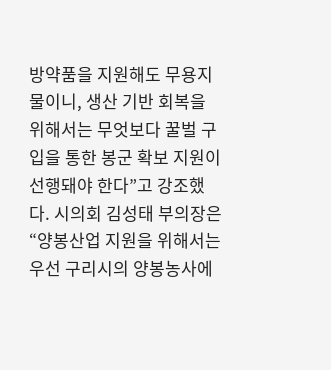방약품을 지원해도 무용지물이니, 생산 기반 회복을 위해서는 무엇보다 꿀벌 구입을 통한 봉군 확보 지원이 선행돼야 한다”고 강조했다. 시의회 김성태 부의장은 “양봉산업 지원을 위해서는 우선 구리시의 양봉농사에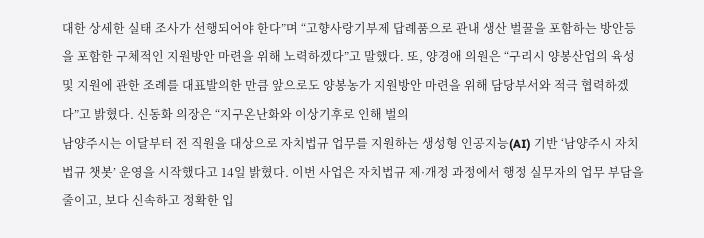대한 상세한 실태 조사가 선행되어야 한다”며 “고향사랑기부제 답례품으로 관내 생산 벌꿀을 포함하는 방안등을 포함한 구체적인 지원방안 마련을 위해 노력하겠다”고 말했다. 또, 양경애 의원은 “구리시 양봉산업의 육성 및 지원에 관한 조례를 대표발의한 만큼 앞으로도 양봉농가 지원방안 마련을 위해 담당부서와 적극 협력하겠다”고 밝혔다. 신동화 의장은 “지구온난화와 이상기후로 인해 벌의
남양주시는 이달부터 전 직원을 대상으로 자치법규 업무를 지원하는 생성형 인공지능(AI) 기반 ‘남양주시 자치법규 챗봇’ 운영을 시작했다고 14일 밝혔다. 이번 사업은 자치법규 제·개정 과정에서 행정 실무자의 업무 부담을 줄이고, 보다 신속하고 정확한 입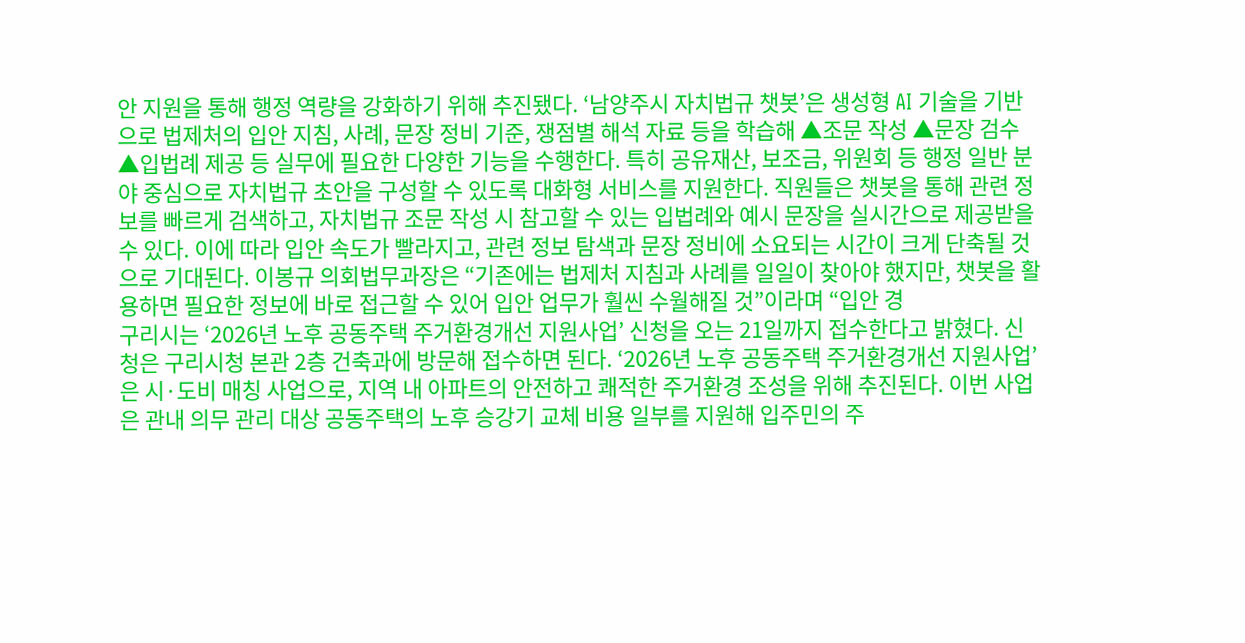안 지원을 통해 행정 역량을 강화하기 위해 추진됐다. ‘남양주시 자치법규 챗봇’은 생성형 AI 기술을 기반으로 법제처의 입안 지침, 사례, 문장 정비 기준, 쟁점별 해석 자료 등을 학습해 ▲조문 작성 ▲문장 검수 ▲입법례 제공 등 실무에 필요한 다양한 기능을 수행한다. 특히 공유재산, 보조금, 위원회 등 행정 일반 분야 중심으로 자치법규 초안을 구성할 수 있도록 대화형 서비스를 지원한다. 직원들은 챗봇을 통해 관련 정보를 빠르게 검색하고, 자치법규 조문 작성 시 참고할 수 있는 입법례와 예시 문장을 실시간으로 제공받을 수 있다. 이에 따라 입안 속도가 빨라지고, 관련 정보 탐색과 문장 정비에 소요되는 시간이 크게 단축될 것으로 기대된다. 이봉규 의회법무과장은 “기존에는 법제처 지침과 사례를 일일이 찾아야 했지만, 챗봇을 활용하면 필요한 정보에 바로 접근할 수 있어 입안 업무가 훨씬 수월해질 것”이라며 “입안 경
구리시는 ‘2026년 노후 공동주택 주거환경개선 지원사업’ 신청을 오는 21일까지 접수한다고 밝혔다. 신청은 구리시청 본관 2층 건축과에 방문해 접수하면 된다. ‘2026년 노후 공동주택 주거환경개선 지원사업’은 시·도비 매칭 사업으로, 지역 내 아파트의 안전하고 쾌적한 주거환경 조성을 위해 추진된다. 이번 사업은 관내 의무 관리 대상 공동주택의 노후 승강기 교체 비용 일부를 지원해 입주민의 주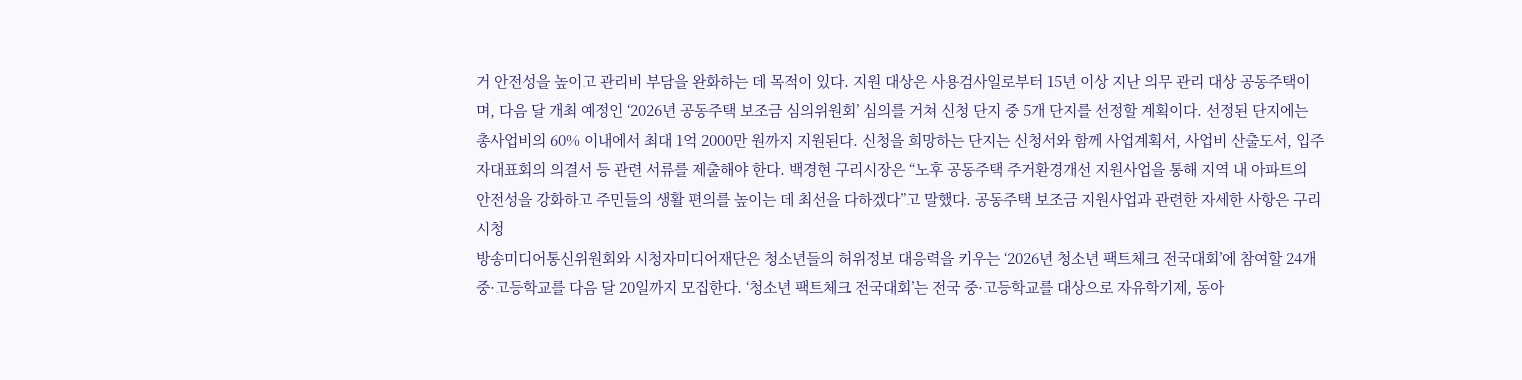거 안전성을 높이고 관리비 부담을 완화하는 데 목적이 있다. 지원 대상은 사용검사일로부터 15년 이상 지난 의무 관리 대상 공동주택이며, 다음 달 개최 예정인 ‘2026년 공동주택 보조금 심의위원회’ 심의를 거쳐 신청 단지 중 5개 단지를 선정할 계획이다. 선정된 단지에는 총사업비의 60% 이내에서 최대 1억 2000만 원까지 지원된다. 신청을 희망하는 단지는 신청서와 함께 사업계획서, 사업비 산출도서, 입주자대표회의 의결서 등 관련 서류를 제출해야 한다. 백경현 구리시장은 “노후 공동주택 주거환경개선 지원사업을 통해 지역 내 아파트의 안전성을 강화하고 주민들의 생활 편의를 높이는 데 최선을 다하겠다”고 말했다. 공동주택 보조금 지원사업과 관련한 자세한 사항은 구리시청
방송미디어통신위원회와 시청자미디어재단은 청소년들의 허위정보 대응력을 키우는 ‘2026년 청소년 팩트체크 전국대회’에 참여할 24개 중·고등학교를 다음 달 20일까지 모집한다. ‘청소년 팩트체크 전국대회’는 전국 중·고등학교를 대상으로 자유학기제, 동아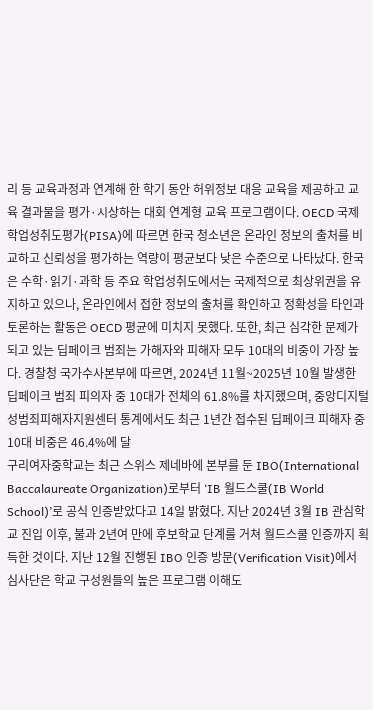리 등 교육과정과 연계해 한 학기 동안 허위정보 대응 교육을 제공하고 교육 결과물을 평가·시상하는 대회 연계형 교육 프로그램이다. OECD 국제학업성취도평가(PISA)에 따르면 한국 청소년은 온라인 정보의 출처를 비교하고 신뢰성을 평가하는 역량이 평균보다 낮은 수준으로 나타났다. 한국은 수학·읽기·과학 등 주요 학업성취도에서는 국제적으로 최상위권을 유지하고 있으나, 온라인에서 접한 정보의 출처를 확인하고 정확성을 타인과 토론하는 활동은 OECD 평균에 미치지 못했다. 또한, 최근 심각한 문제가 되고 있는 딥페이크 범죄는 가해자와 피해자 모두 10대의 비중이 가장 높다. 경찰청 국가수사본부에 따르면, 2024년 11월~2025년 10월 발생한 딥페이크 범죄 피의자 중 10대가 전체의 61.8%를 차지했으며, 중앙디지털성범죄피해자지원센터 통계에서도 최근 1년간 접수된 딥페이크 피해자 중 10대 비중은 46.4%에 달
구리여자중학교는 최근 스위스 제네바에 본부를 둔 IBO(International Baccalaureate Organization)로부터 ‘IB 월드스쿨(IB World School)’로 공식 인증받았다고 14일 밝혔다. 지난 2024년 3월 IB 관심학교 진입 이후, 불과 2년여 만에 후보학교 단계를 거쳐 월드스쿨 인증까지 획득한 것이다. 지난 12월 진행된 IBO 인증 방문(Verification Visit)에서 심사단은 학교 구성원들의 높은 프로그램 이해도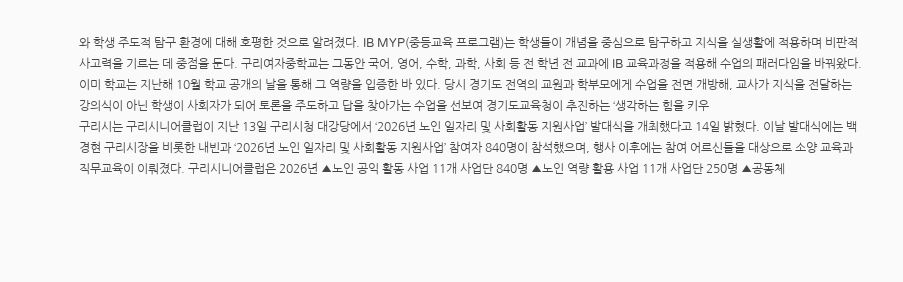와 학생 주도적 탐구 환경에 대해 호평한 것으로 알려졌다. IB MYP(중등교육 프로그램)는 학생들이 개념을 중심으로 탐구하고 지식을 실생활에 적용하며 비판적 사고력을 기르는 데 중점을 둔다. 구리여자중학교는 그동안 국어, 영어, 수학, 과학, 사회 등 전 학년 전 교과에 IB 교육과정을 적용해 수업의 패러다임을 바꿔왔다. 이미 학교는 지난해 10월 학교 공개의 날을 통해 그 역량을 입증한 바 있다. 당시 경기도 전역의 교원과 학부모에게 수업을 전면 개방해, 교사가 지식을 전달하는 강의식이 아닌 학생이 사회자가 되어 토론을 주도하고 답을 찾아가는 수업을 선보여 경기도교육청이 추진하는 ‘생각하는 힘을 키우
구리시는 구리시니어클럽이 지난 13일 구리시청 대강당에서 ‘2026년 노인 일자리 및 사회활동 지원사업’ 발대식을 개최했다고 14일 밝혔다. 이날 발대식에는 백경현 구리시장을 비롯한 내빈과 ‘2026년 노인 일자리 및 사회활동 지원사업’ 참여자 840명이 참석했으며, 행사 이후에는 참여 어르신들을 대상으로 소양 교육과 직무교육이 이뤄졌다. 구리시니어클럽은 2026년 ▲노인 공익 활동 사업 11개 사업단 840명 ▲노인 역량 활용 사업 11개 사업단 250명 ▲공동체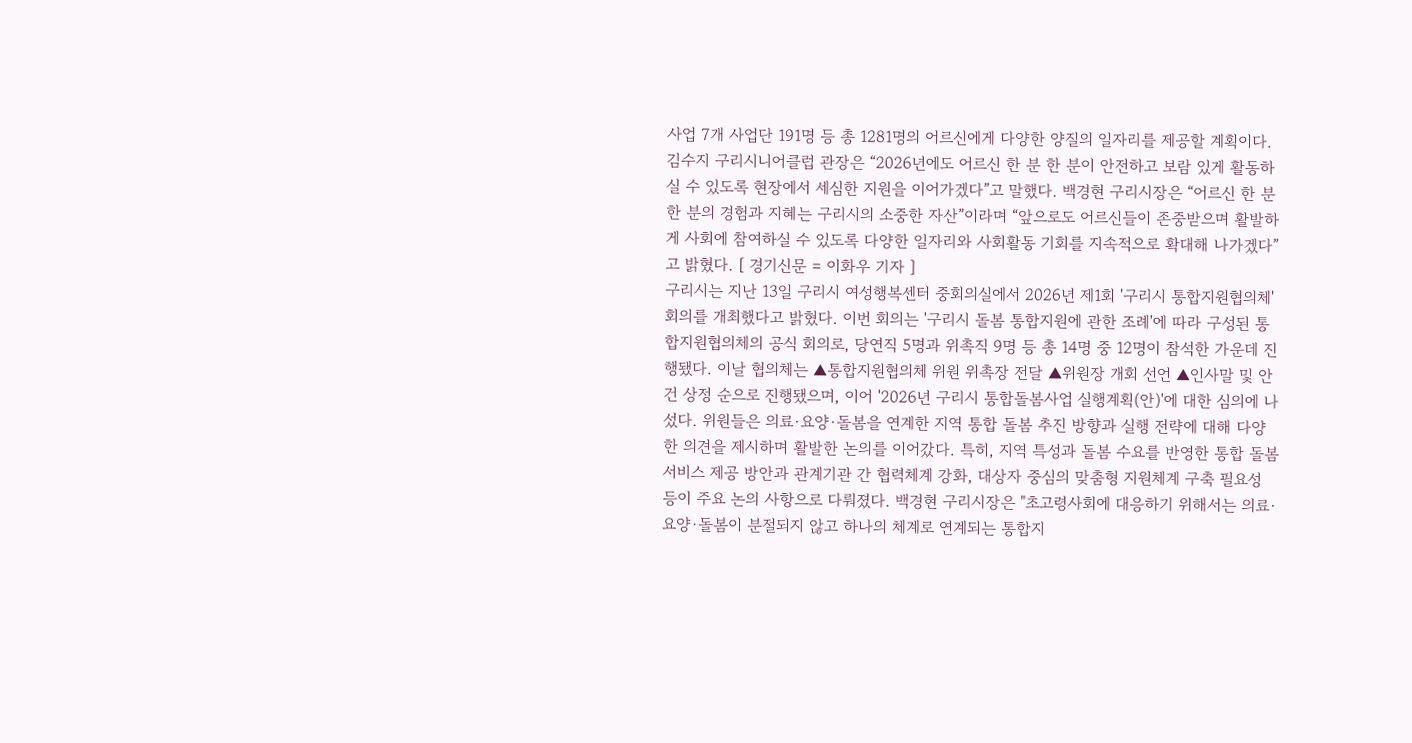사업 7개 사업단 191명 등 총 1281명의 어르신에게 다양한 양질의 일자리를 제공할 계획이다. 김수지 구리시니어클럽 관장은 “2026년에도 어르신 한 분 한 분이 안전하고 보람 있게 활동하실 수 있도록 현장에서 세심한 지원을 이어가겠다”고 말했다. 백경현 구리시장은 “어르신 한 분 한 분의 경험과 지혜는 구리시의 소중한 자산”이라며 “앞으로도 어르신들이 존중받으며 활발하게 사회에 참여하실 수 있도록 다양한 일자리와 사회활동 기회를 지속적으로 확대해 나가겠다”고 밝혔다. [ 경기신문 = 이화우 기자 ]
구리시는 지난 13일 구리시 여성행복센터 중회의실에서 2026년 제1회 '구리시 통합지원협의체' 회의를 개최했다고 밝혔다. 이번 회의는 '구리시 돌봄 통합지원에 관한 조례'에 따라 구성된 통합지원협의체의 공식 회의로, 당연직 5명과 위촉직 9명 등 총 14명 중 12명이 참석한 가운데 진행됐다. 이날 협의체는 ▲통합지원협의체 위원 위촉장 전달 ▲위원장 개회 선언 ▲인사말 및 안건 상정 순으로 진행됐으며, 이어 '2026년 구리시 통합돌봄사업 실행계획(안)'에 대한 심의에 나섰다. 위원들은 의료·요양·돌봄을 연계한 지역 통합 돌봄 추진 방향과 실행 전략에 대해 다양한 의견을 제시하며 활발한 논의를 이어갔다. 특히, 지역 특성과 돌봄 수요를 반영한 통합 돌봄 서비스 제공 방안과 관계기관 간 협력체계 강화, 대상자 중심의 맞춤형 지원체계 구축 필요성 등이 주요 논의 사항으로 다뤄졌다. 백경현 구리시장은 "초고령사회에 대응하기 위해서는 의료·요양·돌봄이 분절되지 않고 하나의 체계로 연계되는 통합지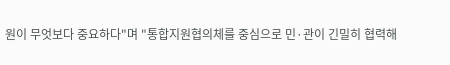원이 무엇보다 중요하다"며 "통합지원협의체를 중심으로 민·관이 긴밀히 협력해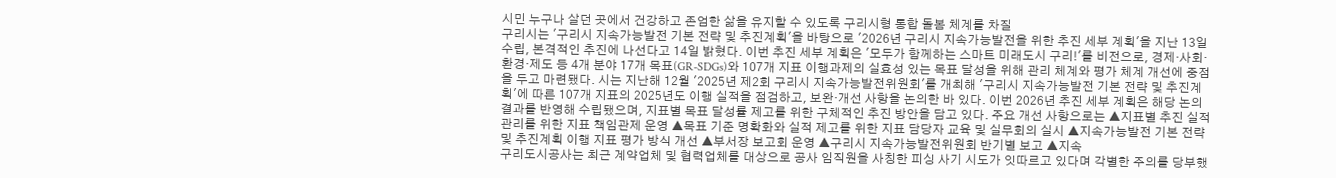시민 누구나 살던 곳에서 건강하고 존엄한 삶을 유지할 수 있도록 구리시형 통합 돌봄 체계를 차질
구리시는 '구리시 지속가능발전 기본 전략 및 추진계획'을 바탕으로 '2026년 구리시 지속가능발전을 위한 추진 세부 계획'을 지난 13일 수립, 본격적인 추진에 나선다고 14일 밝혔다. 이번 추진 세부 계획은 '모두가 함께하는 스마트 미래도시 구리!'를 비전으로, 경제·사회·환경·제도 등 4개 분야 17개 목표(GR-SDGs)와 107개 지표 이행과제의 실효성 있는 목표 달성을 위해 관리 체계와 평가 체계 개선에 중점을 두고 마련됐다. 시는 지난해 12월 '2025년 제2회 구리시 지속가능발전위원회'를 개최해 '구리시 지속가능발전 기본 전략 및 추진계획'에 따른 107개 지표의 2025년도 이행 실적을 점검하고, 보완·개선 사항을 논의한 바 있다. 이번 2026년 추진 세부 계획은 해당 논의 결과를 반영해 수립됐으며, 지표별 목표 달성률 제고를 위한 구체적인 추진 방안을 담고 있다. 주요 개선 사항으로는 ▲지표별 추진 실적 관리를 위한 지표 책임관제 운영 ▲목표 기준 명확화와 실적 제고를 위한 지표 담당자 교육 및 실무회의 실시 ▲지속가능발전 기본 전략 및 추진계획 이행 지표 평가 방식 개선 ▲부서장 보고회 운영 ▲구리시 지속가능발전위원회 반기별 보고 ▲지속
구리도시공사는 최근 계약업체 및 협력업체를 대상으로 공사 임직원을 사칭한 피싱 사기 시도가 잇따르고 있다며 각별한 주의를 당부했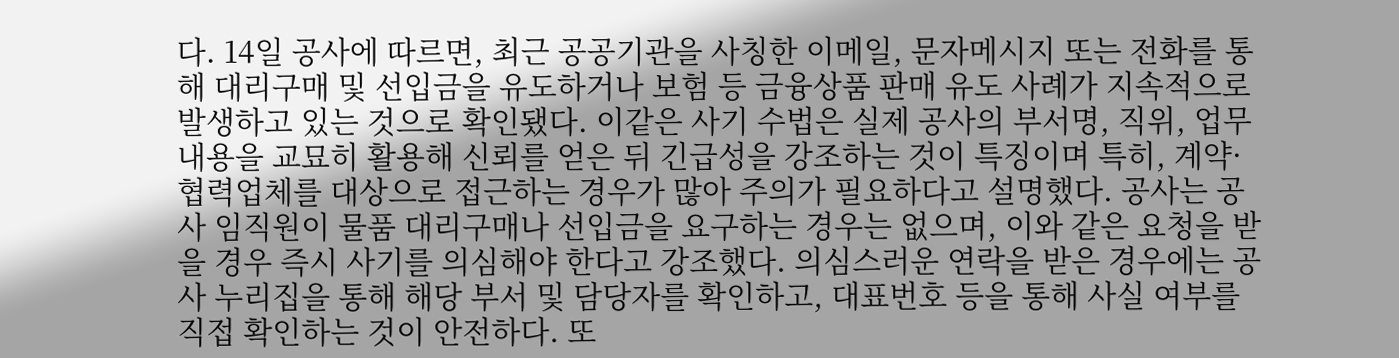다. 14일 공사에 따르면, 최근 공공기관을 사칭한 이메일, 문자메시지 또는 전화를 통해 대리구매 및 선입금을 유도하거나 보험 등 금융상품 판매 유도 사례가 지속적으로 발생하고 있는 것으로 확인됐다. 이같은 사기 수법은 실제 공사의 부서명, 직위, 업무 내용을 교묘히 활용해 신뢰를 얻은 뒤 긴급성을 강조하는 것이 특징이며 특히, 계약·협력업체를 대상으로 접근하는 경우가 많아 주의가 필요하다고 설명했다. 공사는 공사 임직원이 물품 대리구매나 선입금을 요구하는 경우는 없으며, 이와 같은 요청을 받을 경우 즉시 사기를 의심해야 한다고 강조했다. 의심스러운 연락을 받은 경우에는 공사 누리집을 통해 해당 부서 및 담당자를 확인하고, 대표번호 등을 통해 사실 여부를 직접 확인하는 것이 안전하다. 또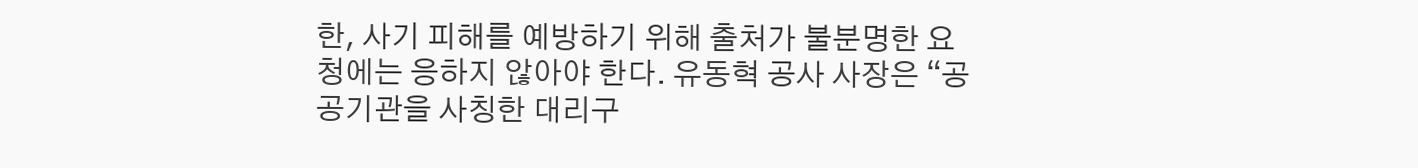한, 사기 피해를 예방하기 위해 출처가 불분명한 요청에는 응하지 않아야 한다. 유동혁 공사 사장은 “공공기관을 사칭한 대리구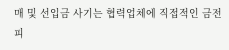매 및 선입금 사기는 협력업체에 직접적인 금전 피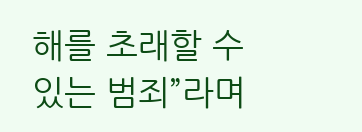해를 초래할 수 있는 범죄”라며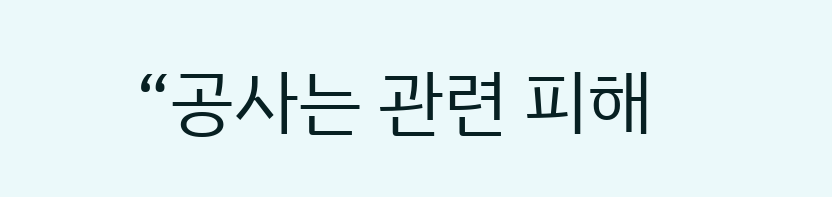“공사는 관련 피해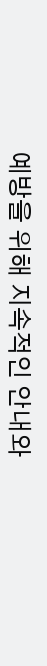예방을 위해 지속적인 안내와